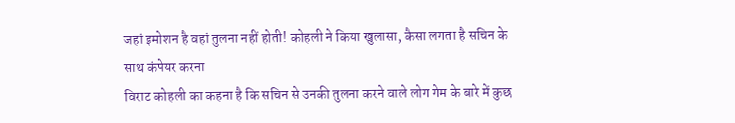जहां इमोशन है वहां तुलना नहीं होती! कोहली ने किया खुलासा, कैसा लगता है सचिन के साथ कंपेयर करना
विराट कोहली का कहना है कि सचिन से उनकी तुलना करने वाले लोग गेम के बारे में कुछ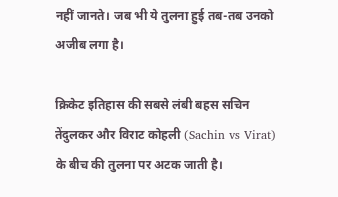नहीं जानते। जब भी ये तुलना हुई तब-तब उनको अजीब लगा है।

क्रिकेट इतिहास की सबसे लंबी बहस सचिन तेंदुलकर और विराट कोहली (Sachin vs Virat) के बीच की तुलना पर अटक जाती है।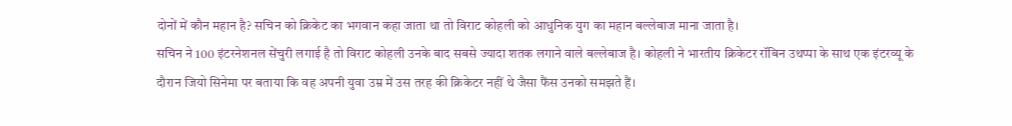दोनों में कौन महान है? सचिन को क्रिकेट का भगवान कहा जाता था तो विराट कोहली को आधुनिक युग का महान बल्लेबाज माना जाता है।
सचिन ने 100 इंटरनेशनल सेंचुरी लगाई है तो विराट कोहली उनके बाद सबसे ज्यादा शतक लगाने वाले बल्लेबाज है। कोहली ने भारतीय क्रिकेटर रॉबिन उथप्पा के साथ एक इंटरव्यू के दौरान जियो सिनेमा पर बताया कि वह अपनी युवा उम्र में उस तरह की क्रिकेटर नहीं थे जैसा फैंस उनको समझते हैं।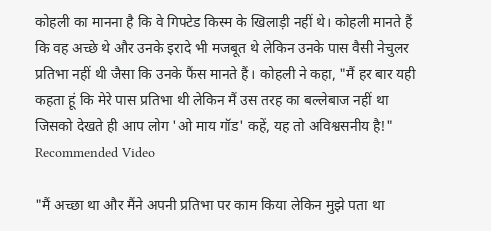कोहली का मानना है कि वे गिफ्टेड किस्म के खिलाड़ी नहीं थे। कोहली मानते हैं कि वह अच्छे थे और उनके इरादे भी मजबूत थे लेकिन उनके पास वैसी नेचुलर प्रतिभा नहीं थी जैसा कि उनके फैंस मानते हैं। कोहली ने कहा, "मैं हर बार यही कहता हूं कि मेरे पास प्रतिभा थी लेकिन मैं उस तरह का बल्लेबाज नहीं था जिसको देखते ही आप लोग 'ओ माय गॉड' कहें, यह तो अविश्वसनीय है!"
Recommended Video

"मैं अच्छा था और मैंने अपनी प्रतिभा पर काम किया लेकिन मुझे पता था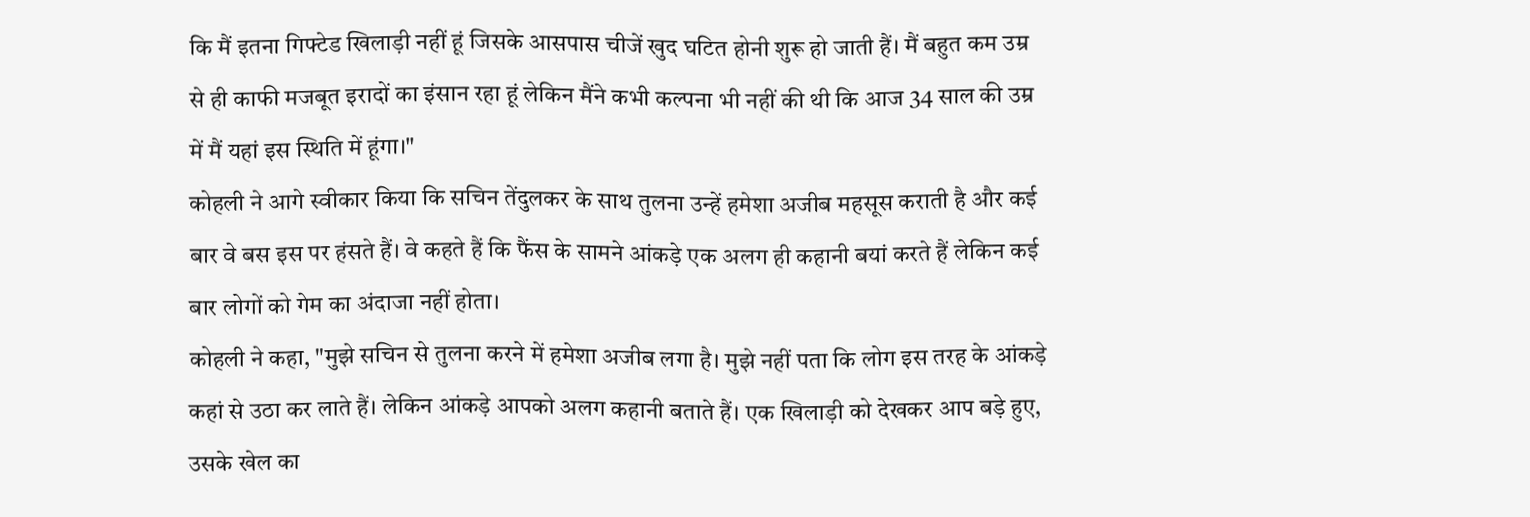कि मैं इतना गिफ्टेड खिलाड़ी नहीं हूं जिसके आसपास चीजें खुद घटित होनी शुरू हो जाती हैं। मैं बहुत कम उम्र से ही काफी मजबूत इरादों का इंसान रहा हूं लेकिन मैंने कभी कल्पना भी नहीं की थी कि आज 34 साल की उम्र में मैं यहां इस स्थिति में हूंगा।"
कोहली ने आगे स्वीकार किया कि सचिन तेंदुलकर के साथ तुलना उन्हें हमेशा अजीब महसूस कराती है और कई बार वे बस इस पर हंसते हैं। वे कहते हैं कि फैंस के सामने आंकड़े एक अलग ही कहानी बयां करते हैं लेकिन कई बार लोगों को गेम का अंदाजा नहीं होता।
कोहली ने कहा, "मुझे सचिन से तुलना करने में हमेशा अजीब लगा है। मुझे नहीं पता कि लोग इस तरह के आंकड़े कहां से उठा कर लाते हैं। लेकिन आंकड़े आपको अलग कहानी बताते हैं। एक खिलाड़ी को देखकर आप बड़े हुए, उसके खेल का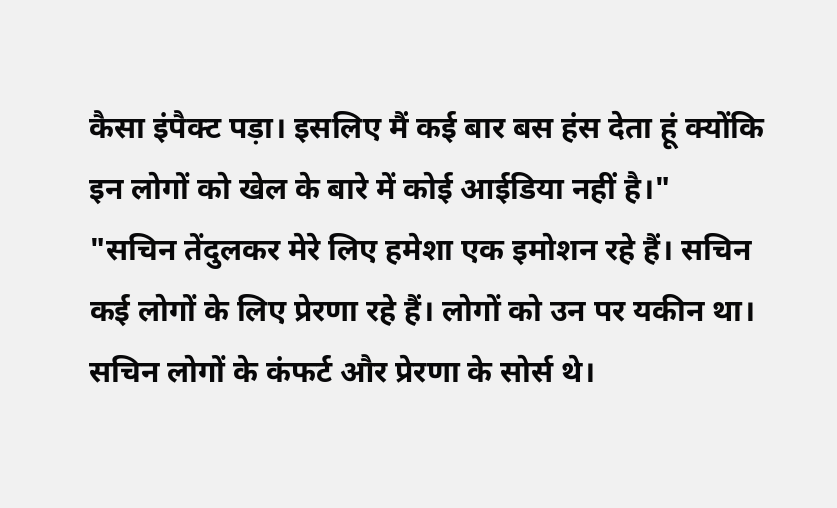कैसा इंपैक्ट पड़ा। इसलिए मैं कई बार बस हंस देता हूं क्योंकि इन लोगों को खेल के बारे में कोई आईडिया नहीं है।"
"सचिन तेंदुलकर मेरे लिए हमेशा एक इमोशन रहे हैं। सचिन कई लोगों के लिए प्रेरणा रहे हैं। लोगों को उन पर यकीन था। सचिन लोगों के कंफर्ट और प्रेरणा के सोर्स थे।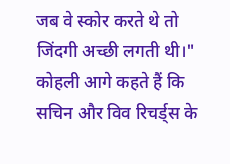जब वे स्कोर करते थे तो जिंदगी अच्छी लगती थी।"
कोहली आगे कहते हैं कि सचिन और विव रिचर्ड्स के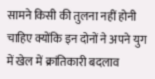सामने किसी की तुलना नहीं होनी चाहिए क्योंकि इन दोनों ने अपने युग में खेल में क्रांतिकारी बदलाव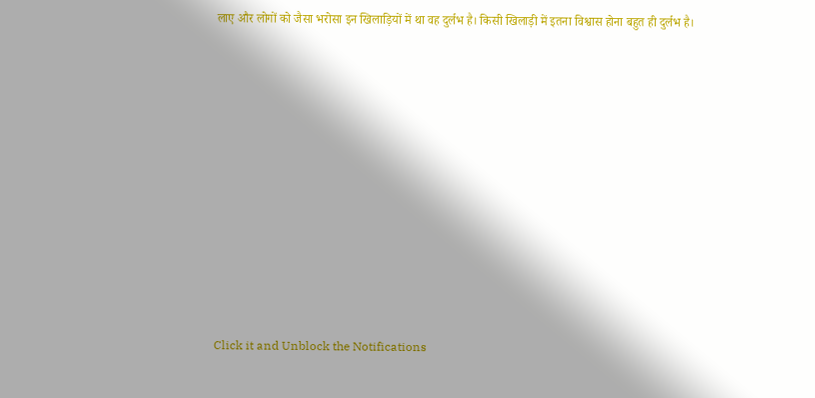लाए और लोगों को जैसा भरोसा इन खिलाड़ियों में था वह दुर्लभ है। किसी खिलाड़ी में इतना विश्वास होना बहुत ही दुर्लभ है।












Click it and Unblock the Notifications